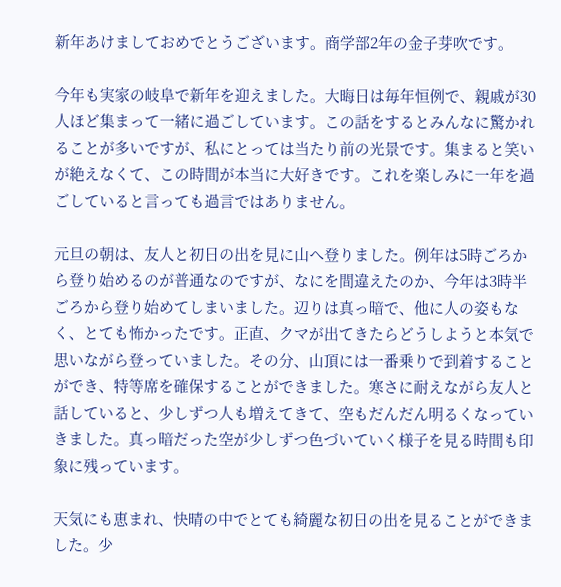新年あけましておめでとうございます。商学部2年の金子芽吹です。

今年も実家の岐阜で新年を迎えました。大晦日は毎年恒例で、親戚が30人ほど集まって一緒に過ごしています。この話をするとみんなに驚かれることが多いですが、私にとっては当たり前の光景です。集まると笑いが絶えなくて、この時間が本当に大好きです。これを楽しみに一年を過ごしていると言っても過言ではありません。

元旦の朝は、友人と初日の出を見に山へ登りました。例年は5時ごろから登り始めるのが普通なのですが、なにを間違えたのか、今年は3時半ごろから登り始めてしまいました。辺りは真っ暗で、他に人の姿もなく、とても怖かったです。正直、クマが出てきたらどうしようと本気で思いながら登っていました。その分、山頂には一番乗りで到着することができ、特等席を確保することができました。寒さに耐えながら友人と話していると、少しずつ人も増えてきて、空もだんだん明るくなっていきました。真っ暗だった空が少しずつ色づいていく様子を見る時間も印象に残っています。

天気にも恵まれ、快晴の中でとても綺麗な初日の出を見ることができました。少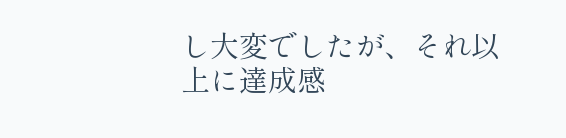し大変でしたが、それ以上に達成感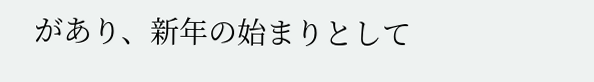があり、新年の始まりとして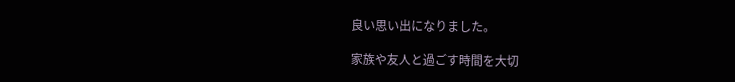良い思い出になりました。

家族や友人と過ごす時間を大切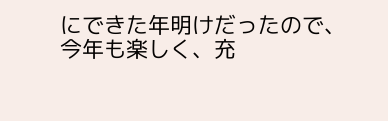にできた年明けだったので、今年も楽しく、充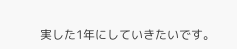実した1年にしていきたいです。